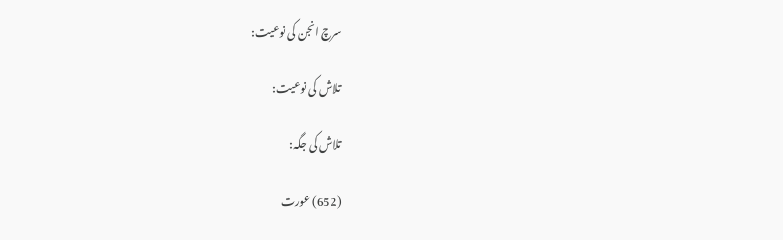سرچ انجن کی نوعیت:

تلاش کی نوعیت:

تلاش کی جگہ:

(652) عورت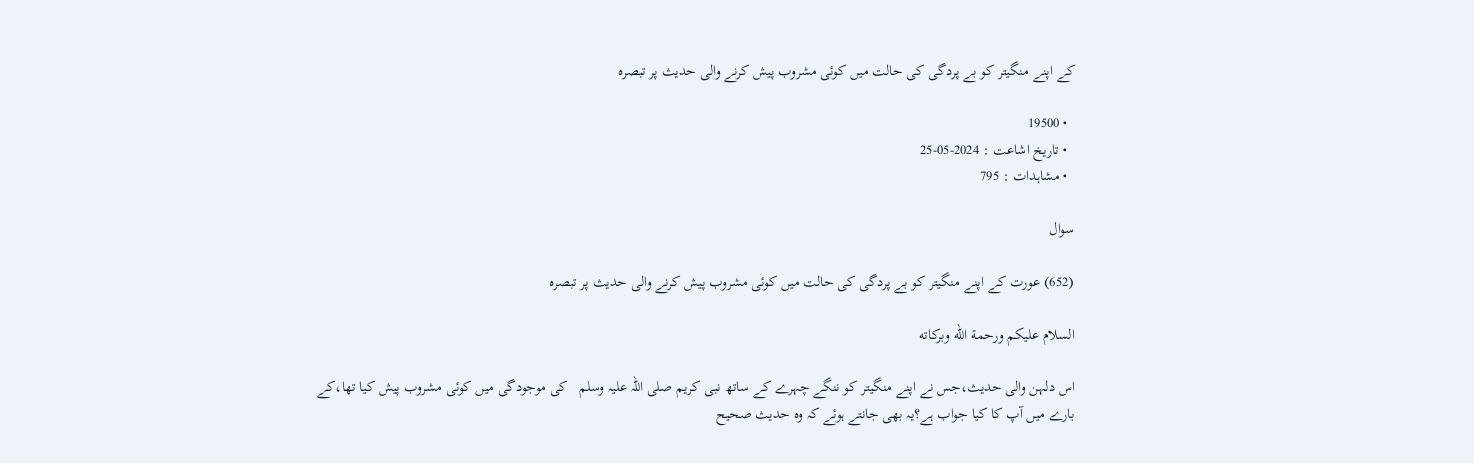کے اپنے منگیتر کو بے پردگی کی حالت میں کوئی مشروب پیش کرنے والی حدیث پر تبصرہ

  • 19500
  • تاریخ اشاعت : 2024-05-25
  • مشاہدات : 795

سوال

(652) عورت کے اپنے منگیتر کو بے پردگی کی حالت میں کوئی مشروب پیش کرنے والی حدیث پر تبصرہ

السلام عليكم ورحمة الله وبركاته

اس دلہن والی حدیث،جس نے اپنے منگیتر کو ننگے چہرے کے ساتھ نبی کریم صلی اللہ علیہ وسلم   کی موجودگی میں کوئی مشروب پیش کیا تھا،کے بارے میں آپ کا کیا جواب ہے؟یہ بھی جانتے ہوئے کہ وہ حدیث صحیح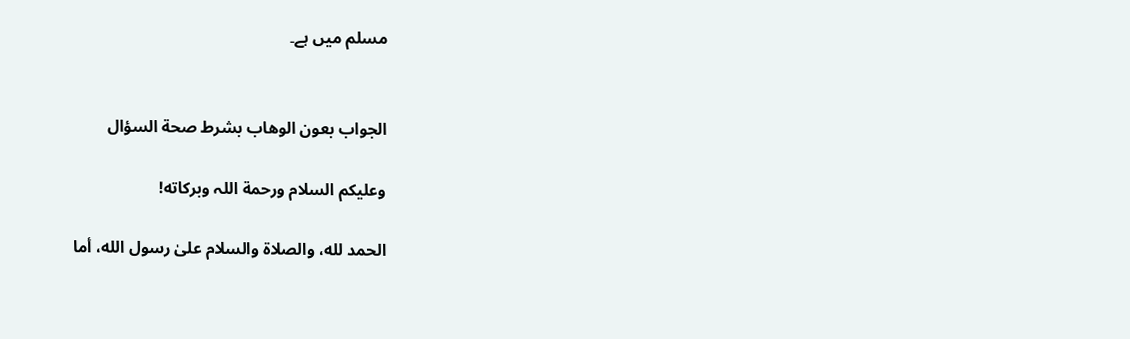مسلم میں ہے۔


الجواب بعون الوهاب بشرط صحة السؤال

وعلیکم السلام ورحمة اللہ وبرکاته!

الحمد لله، والصلاة والسلام علىٰ رسول الله، أما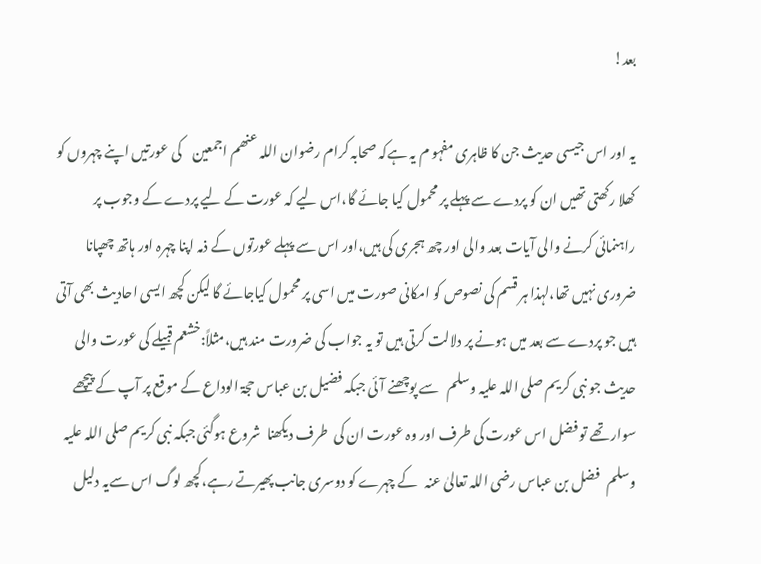بعد!

یہ اور اس جیسی حدیث جن کا ظاہری مفہو م یہ ہےکہ صحابہ کرام رضوان اللہ عنھم اجمعین    کی عورتیں اپنے چہروں کو کھلا رکھتی تھیں ان کو پردے سے پہلے پر محمول کیا جائے گا،اس لیے کہ عورت کے لیے پردے کے وجوب پر راہنمائی کرنے والی آیات بعد والی اور چھ ہجری کی ہیں،اور اس سے پہلے عورتوں کے ذمہ اپنا چہرہ اور ہاتھ چھپانا ضروری نہیں تھا،لہذا ہر قسم کی نصوص کو امکانی صورت میں اسی پر محمول کیاجائے گا لیکن کچھ ایسی احادیث بھی آتی ہیں جو پردے سے بعد میں ہونے پر دلالت کرتی ہیں تو یہ جواب کی ضرورت مند ہیں،مثلاً:خشعم قبیلے کی عورت والی حدیث جو نبی کریم صلی اللہ علیہ وسلم   سے پوچھنے آئی جبکہ فضیل بن عباس حجۃ الوداع کے موقع پر آپ کے پیچھے سوار تھے تو فضل اس عورت کی طرف اور وہ عورت ان کی  طرف دیکھنا  شروع ہوگئی جبکہ نبی کریم صلی اللہ علیہ وسلم   فضل بن عباس رضی اللہ تعالیٰ عنہ   کے چہرے کو دوسری جانب پھیرتے رہے،کچھ لوگ اس سےیہ دلیل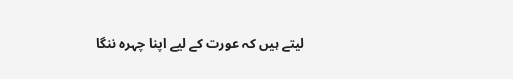لیتے ہیں کہ عورت کے لیے اپنا چہرہ ننگا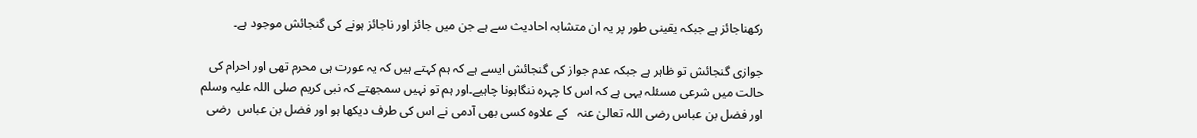رکھناجائز ہے جبکہ یقینی طور پر یہ ان متشابہ احادیث سے ہے جن میں جائز اور ناجائز ہونے کی گنجائش موجود ہے۔

جوازی گنجائش تو ظاہر ہے جبکہ عدم جواز کی گنجائش ایسے ہے کہ ہم کہتے ہیں کہ یہ عورت ہی محرم تھی اور احرام کی حالت میں شرعی مسئلہ یہی ہے کہ اس کا چہرہ ننگاہونا چاہیے۔اور ہم تو نہیں سمجھتے کہ نبی کریم صلی اللہ علیہ وسلم   اور فضل بن عباس رضی اللہ تعالیٰ عنہ   کے علاوہ کسی بھی آدمی نے اس کی طرف دیکھا ہو اور فضل بن عباس  رضی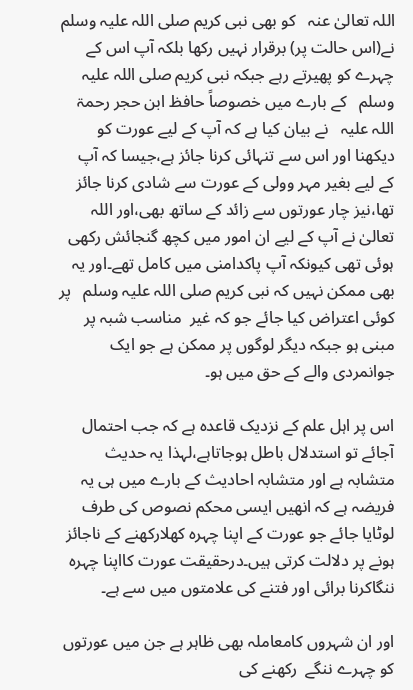اللہ تعالیٰ عنہ   کو بھی نبی کریم صلی اللہ علیہ وسلم  نے(اس حالت پر) برقرار نہیں رکھا بلکہ آپ اس کے چہرے کو پھیرتے رہے جبکہ نبی کریم صلی اللہ علیہ وسلم   کے بارے میں خصوصاً حافظ ابن حجر رحمۃ اللہ علیہ   نے بیان کیا ہے کہ آپ کے لیے عورت کو دیکھنا اور اس سے تنہائی کرنا جائز ہے،جیسا کہ آپ کے لیے بغیر مہر وولی کے عورت سے شادی کرنا جائز تھا،نیز چار عورتوں سے زائد کے ساتھ بھی،اور اللہ تعالیٰ نے آپ کے لیے ان امور میں کچھ گنجائش رکھی ہوئی تھی کیونکہ آپ پاکدامنی میں کامل تھے۔اور یہ بھی ممکن نہیں کہ نبی کریم صلی اللہ علیہ وسلم   پر کوئی اعتراض کیا جائے جو کہ غیر  مناسب شبہ پر مبنی ہو جبکہ دیگر لوگوں پر ممکن ہے جو ایک جوانمردی والے کے حق میں ہو۔

اس پر اہل علم کے نزدیک قاعدہ ہے کہ جب احتمال آجائے تو استدلال باطل ہوجاتاہے،لہذا یہ حدیث متشابہ ہے اور متشابہ احادیث کے بارے میں ہی یہ فریضہ ہے کہ انھیں ایسی محکم نصوص کی طرف لوٹایا جائے جو عورت کے اپنا چہرہ کھلارکھنے کے ناجائز ہونے پر دلالت کرتی ہیں۔درحقیقت عورت کااپنا چہرہ ننگاکرنا برائی اور فتنے کی علامتوں میں سے ہے۔

اور ان شہروں کامعاملہ بھی ظاہر ہے جن میں عورتوں کو چہرے ننگے  رکھنے کی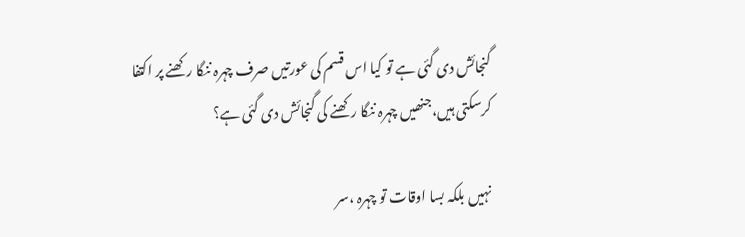گنجائش دی گئی ہے تو کیا اس قسم کی عورتیں صرف چہرہ ننگا رکھنے پر اکتفا کرسکتی ہیں،جنھیں چہرہ ننگا رکھنے کی گنجائش دی گئی ہے؟

نہیں بلکہ بسا اوقات تو چہرہ ،سر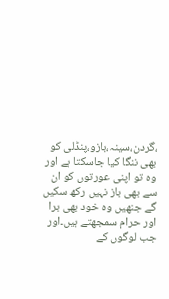،گردن،سینہ،بازو،پنڈلی کو بھی ننگا کیا جاسکتا ہے اور وہ تو اپنی عورتوں کو ان سے بھی باز نہیں رکھ سکیں گے جنھیں وہ خود بھی برا اور حرام سمجھتے ہیں۔اور جب لوگوں کے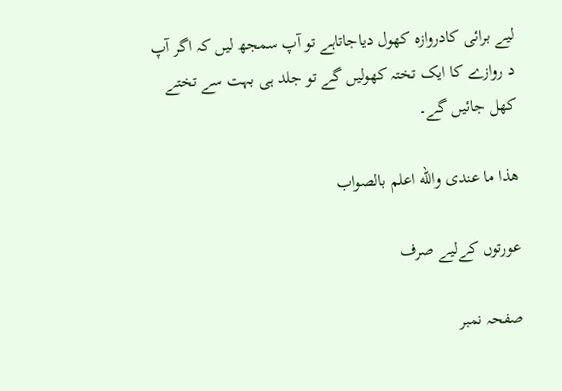لیے برائی کادروازہ کھول دیاجاتاہے تو آپ سمجھ لیں کہ اگر آپ د روازے کا ایک تختہ کھولیں گے تو جلد ہی بہت سے تختے کھل جائیں گے۔

ھذا ما عندی والله اعلم بالصواب

عورتوں کےلیے صرف

صفحہ نمبر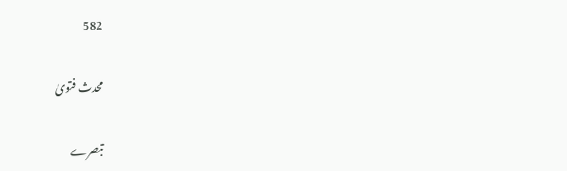582

محدث فتویٰ

تبصرے